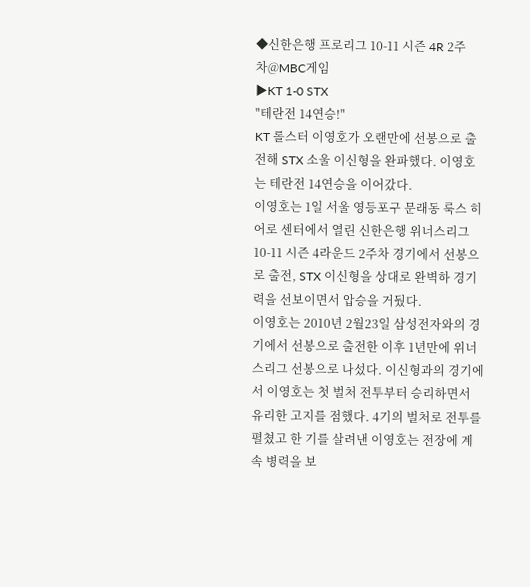◆신한은행 프로리그 10-11 시즌 4R 2주차@MBC게임
▶KT 1-0 STX
"테란전 14연승!"
KT 롤스터 이영호가 오랜만에 선봉으로 출전해 STX 소울 이신형을 완파했다. 이영호는 테란전 14연승을 이어갔다.
이영호는 1일 서울 영등포구 문래동 룩스 히어로 센터에서 열린 신한은행 위너스리그 10-11 시즌 4라운드 2주차 경기에서 선봉으로 출전, STX 이신형을 상대로 완벽하 경기력을 선보이면서 압승을 거뒀다.
이영호는 2010년 2월23일 삼성전자와의 경기에서 선봉으로 출전한 이후 1년만에 위너스리그 선봉으로 나섰다. 이신형과의 경기에서 이영호는 첫 벌처 전투부터 승리하면서 유리한 고지를 점했다. 4기의 벌처로 전투를 펼쳤고 한 기를 살려낸 이영호는 전장에 계속 병력을 보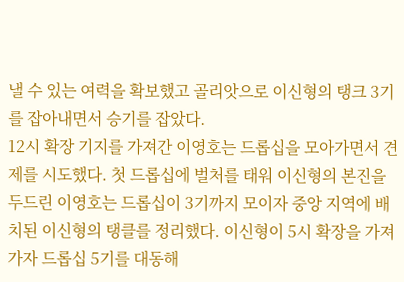낼 수 있는 여력을 확보했고 골리앗으로 이신형의 탱크 3기를 잡아내면서 승기를 잡았다.
12시 확장 기지를 가져간 이영호는 드롭십을 모아가면서 견제를 시도했다. 첫 드롭십에 벌처를 태워 이신형의 본진을 두드린 이영호는 드롭십이 3기까지 모이자 중앙 지역에 배치된 이신형의 탱클를 정리했다. 이신형이 5시 확장을 가져가자 드롭십 5기를 대동해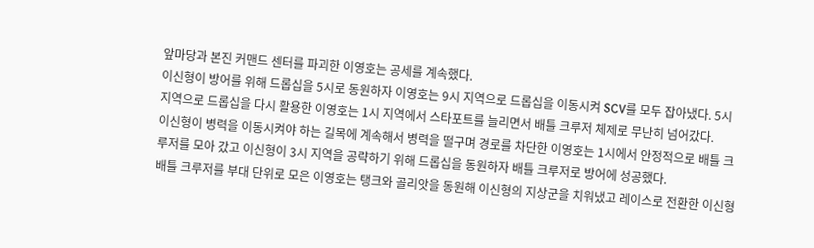앞마당과 본진 커맨드 센터를 파괴한 이영호는 공세를 계속했다.
이신형이 방어를 위해 드롭십을 5시로 동원하자 이영호는 9시 지역으로 드롭십을 이동시켜 SCV를 모두 잡아냈다. 5시 지역으로 드롭십을 다시 활용한 이영호는 1시 지역에서 스타포트를 늘리면서 배틀 크루저 체제로 무난히 넘어갔다.
이신형이 병력을 이동시켜야 하는 길목에 계속해서 병력을 떨구며 경로를 차단한 이영호는 1시에서 안정적으로 배틀 크루저를 모아 갔고 이신형이 3시 지역을 공략하기 위해 드롭십을 동원하자 배틀 크루저로 방어에 성공했다.
배틀 크루저를 부대 단위로 모은 이영호는 탱크와 골리앗을 동원해 이신형의 지상군을 치워냈고 레이스로 전환한 이신형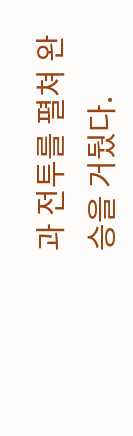과 전투를 펼쳐 완승을 거뒀다.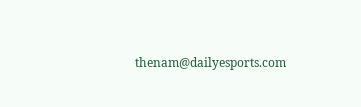thenam@dailyesports.com